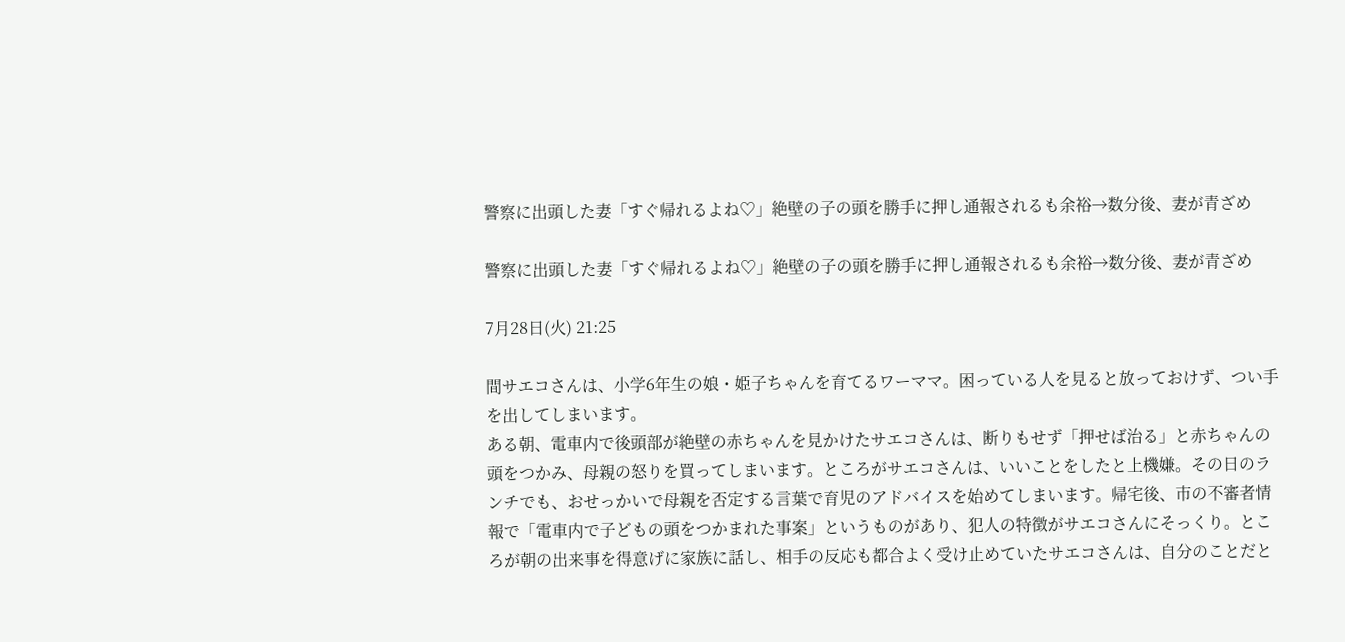警察に出頭した妻「すぐ帰れるよね♡」絶壁の子の頭を勝手に押し通報されるも余裕→数分後、妻が青ざめ

警察に出頭した妻「すぐ帰れるよね♡」絶壁の子の頭を勝手に押し通報されるも余裕→数分後、妻が青ざめ

7月28日(火) 21:25

間サエコさんは、小学6年生の娘・姫子ちゃんを育てるワーママ。困っている人を見ると放っておけず、つい手を出してしまいます。
ある朝、電車内で後頭部が絶壁の赤ちゃんを見かけたサエコさんは、断りもせず「押せば治る」と赤ちゃんの頭をつかみ、母親の怒りを買ってしまいます。ところがサエコさんは、いいことをしたと上機嫌。その日のランチでも、おせっかいで母親を否定する言葉で育児のアドバイスを始めてしまいます。帰宅後、市の不審者情報で「電車内で子どもの頭をつかまれた事案」というものがあり、犯人の特徴がサエコさんにそっくり。ところが朝の出来事を得意げに家族に話し、相手の反応も都合よく受け止めていたサエコさんは、自分のことだと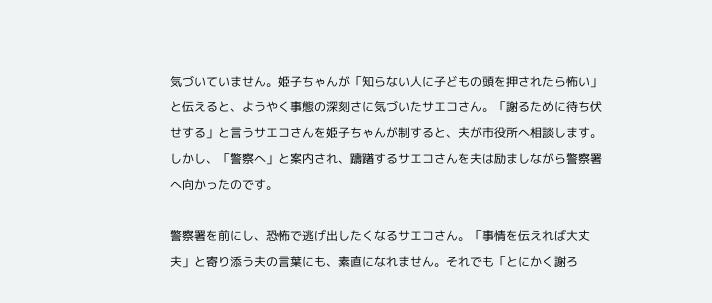気づいていません。姫子ちゃんが「知らない人に子どもの頭を押されたら怖い」と伝えると、ようやく事態の深刻さに気づいたサエコさん。「謝るために待ち伏せする」と言うサエコさんを姫子ちゃんが制すると、夫が市役所へ相談します。しかし、「警察へ」と案内され、躊躇するサエコさんを夫は励ましながら警察署へ向かったのです。

警察署を前にし、恐怖で逃げ出したくなるサエコさん。「事情を伝えれば大丈夫」と寄り添う夫の言葉にも、素直になれません。それでも「とにかく謝ろ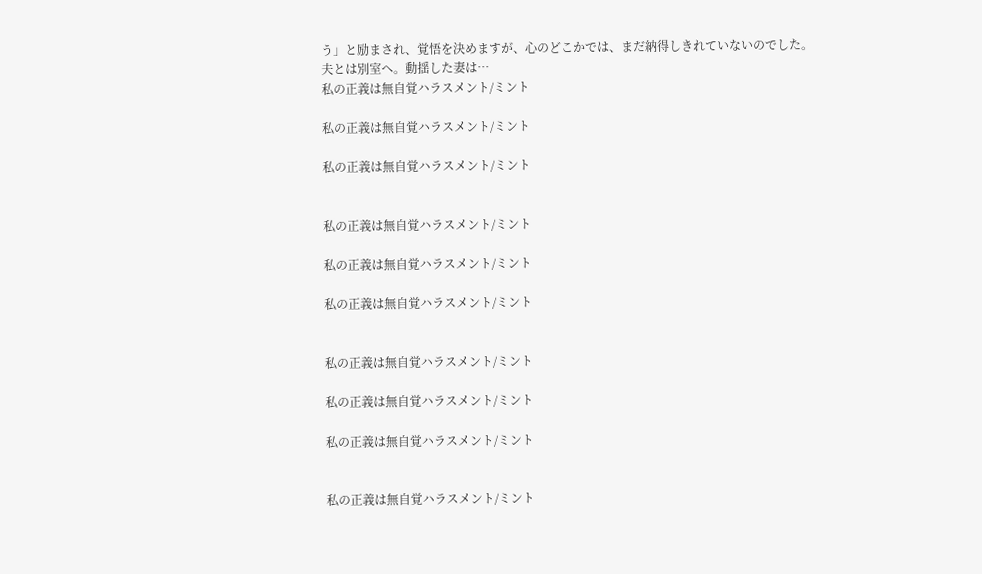う」と励まされ、覚悟を決めますが、心のどこかでは、まだ納得しきれていないのでした。
夫とは別室へ。動揺した妻は…
私の正義は無自覚ハラスメント/ミント

私の正義は無自覚ハラスメント/ミント

私の正義は無自覚ハラスメント/ミント


私の正義は無自覚ハラスメント/ミント

私の正義は無自覚ハラスメント/ミント

私の正義は無自覚ハラスメント/ミント


私の正義は無自覚ハラスメント/ミント

私の正義は無自覚ハラスメント/ミント

私の正義は無自覚ハラスメント/ミント


私の正義は無自覚ハラスメント/ミント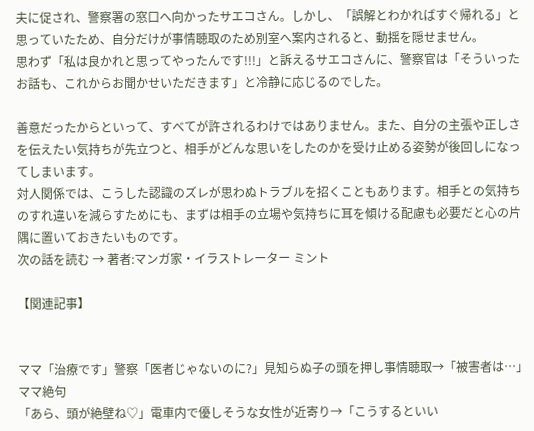夫に促され、警察署の窓口へ向かったサエコさん。しかし、「誤解とわかればすぐ帰れる」と思っていたため、自分だけが事情聴取のため別室へ案内されると、動揺を隠せません。
思わず「私は良かれと思ってやったんです!!!」と訴えるサエコさんに、警察官は「そういったお話も、これからお聞かせいただきます」と冷静に応じるのでした。

善意だったからといって、すべてが許されるわけではありません。また、自分の主張や正しさを伝えたい気持ちが先立つと、相手がどんな思いをしたのかを受け止める姿勢が後回しになってしまいます。
対人関係では、こうした認識のズレが思わぬトラブルを招くこともあります。相手との気持ちのすれ違いを減らすためにも、まずは相手の立場や気持ちに耳を傾ける配慮も必要だと心の片隅に置いておきたいものです。
次の話を読む → 著者:マンガ家・イラストレーター ミント

【関連記事】


ママ「治療です」警察「医者じゃないのに?」見知らぬ子の頭を押し事情聴取→「被害者は…」ママ絶句
「あら、頭が絶壁ね♡」電車内で優しそうな女性が近寄り→「こうするといい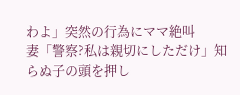わよ」突然の行為にママ絶叫
妻「警察?私は親切にしただけ」知らぬ子の頭を押し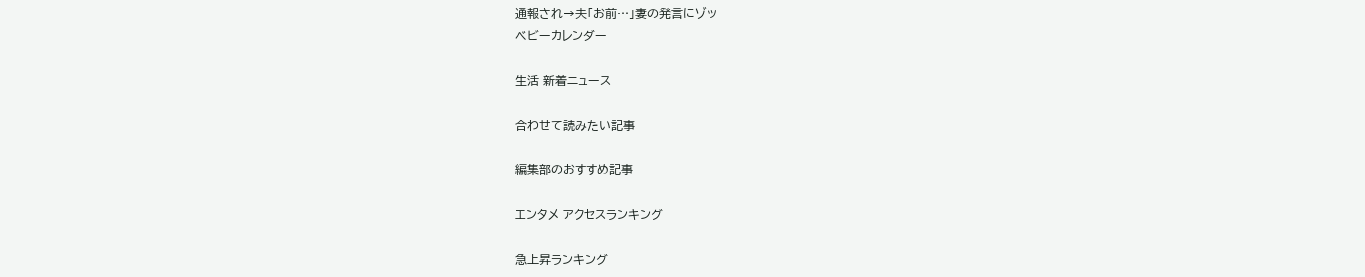通報され→夫「お前…」妻の発言にゾッ
ベビーカレンダー

生活 新着ニュース

合わせて読みたい記事

編集部のおすすめ記事

エンタメ アクセスランキング

急上昇ランキング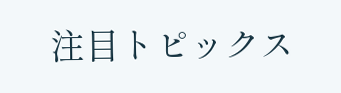注目トピックス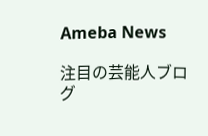Ameba News

注目の芸能人ブログ